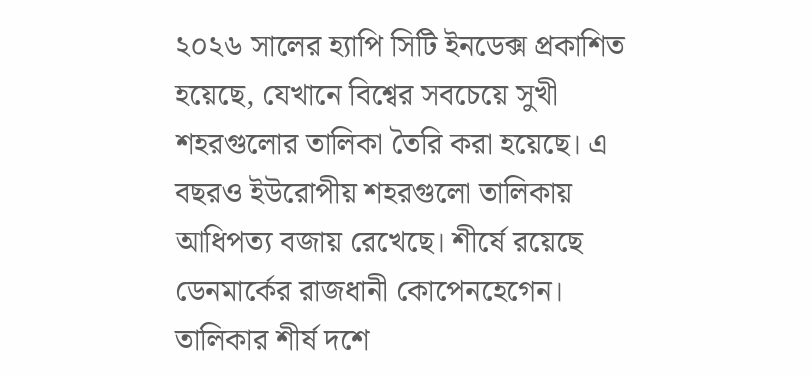২০২৬ সালের হ্যাপি সিটি ইনডেক্স প্রকাশিত হয়েছে, যেখানে বিশ্বের সবচেয়ে সুখী শহরগুলোর তালিকা তৈরি করা হয়েছে। এ বছরও ইউরোপীয় শহরগুলো তালিকায় আধিপত্য বজায় রেখেছে। শীর্ষে রয়েছে ডেনমার্কের রাজধানী কোপেনহেগেন।
তালিকার শীর্ষ দশে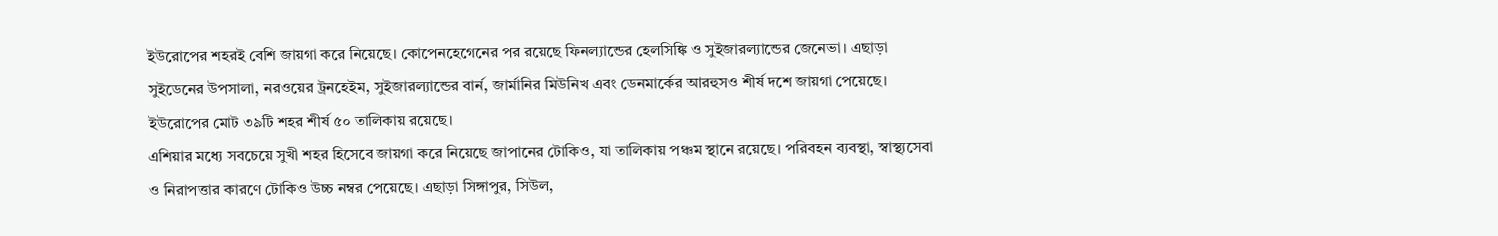ইউরোপের শহরই বেশি জায়গা করে নিয়েছে। কোপেনহেগেনের পর রয়েছে ফিনল্যান্ডের হেলসিঙ্কি ও সুইজারল্যান্ডের জেনেভা। এছাড়া সুইডেনের উপসালা, নরওয়ের ট্রনহেইম, সুইজারল্যান্ডের বার্ন, জার্মানির মিউনিখ এবং ডেনমার্কের আরহুসও শীর্ষ দশে জায়গা পেয়েছে। ইউরোপের মোট ৩৯টি শহর শীর্ষ ৫০ তালিকায় রয়েছে।
এশিয়ার মধ্যে সবচেয়ে সুখী শহর হিসেবে জায়গা করে নিয়েছে জাপানের টোকিও, যা তালিকায় পঞ্চম স্থানে রয়েছে। পরিবহন ব্যবস্থা, স্বাস্থ্যসেবা ও নিরাপত্তার কারণে টোকিও উচ্চ নম্বর পেয়েছে। এছাড়া সিঙ্গাপুর, সিউল,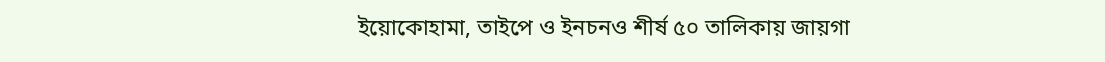ইয়োকোহামা, তাইপে ও ইনচনও শীর্ষ ৫০ তালিকায় জায়গা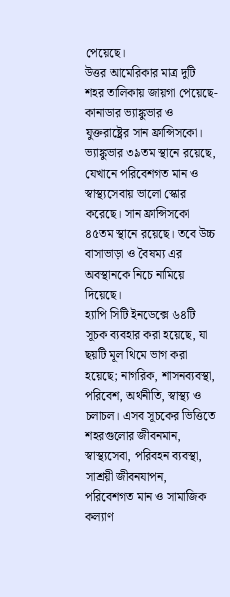পেয়েছে।
উত্তর আমেরিকার মাত্র দুটি শহর তালিকায় জায়গা পেয়েছে- কানাডার ভ্যাঙ্কুভার ও যুক্তরাষ্ট্রের সান ফ্রান্সিসকো। ভ্যাঙ্কুভার ৩৯তম স্থানে রয়েছে, যেখানে পরিবেশগত মান ও স্বাস্থ্যসেবায় ভালো স্কোর করেছে। সান ফ্রান্সিসকো ৪৫তম স্থানে রয়েছে। তবে উচ্চ বাসাভাড়া ও বৈষম্য এর অবস্থানকে নিচে নামিয়ে দিয়েছে।
হ্যাপি সিটি ইনডেক্সে ৬৪টি সূচক ব্যবহার করা হয়েছে, যা ছয়টি মূল থিমে ভাগ করা হয়েছে; নাগরিক, শাসনব্যবস্থা, পরিবেশ, অর্থনীতি, স্বাস্থ্য ও চলাচল। এসব সূচকের ভিত্তিতে শহরগুলোর জীবনমান, স্বাস্থ্যসেবা, পরিবহন ব্যবস্থা, সাশ্রয়ী জীবনযাপন, পরিবেশগত মান ও সামাজিক কল্যাণ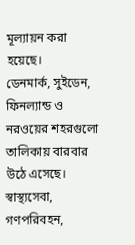মূল্যায়ন করা হয়েছে।
ডেনমার্ক, সুইডেন, ফিনল্যান্ড ও নরওয়ের শহরগুলো তালিকায় বারবার উঠে এসেছে। স্বাস্থ্যসেবা, গণপরিবহন,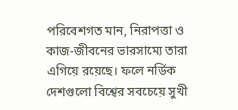পরিবেশগত মান, নিরাপত্তা ও কাজ-জীবনের ভারসাম্যে তারা এগিয়ে রয়েছে। ফলে নর্ডিক দেশগুলো বিশ্বের সবচেয়ে সুখী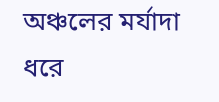অঞ্চলের মর্যাদা ধরে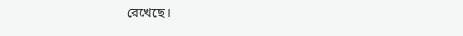রেখেছে।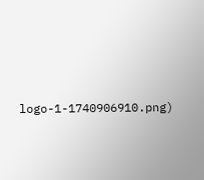logo-1-1740906910.png)